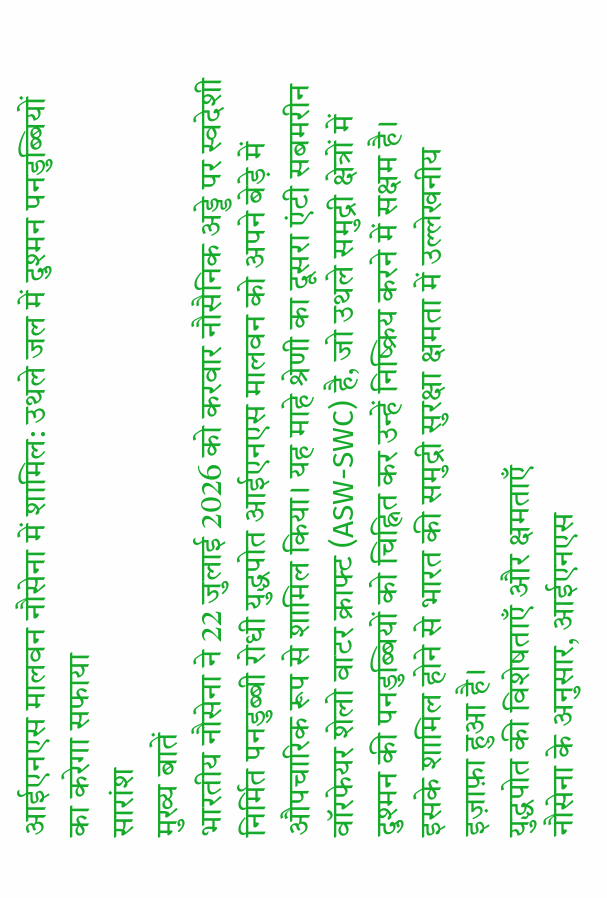आईएनएस मालवन नौसेना में शामिल: उथले जल में दुश्मन पनडुब्बियों का करेगा सफाया
सारांश
मुख्य बातें
भारतीय नौसेना ने 22 जुलाई 2026 को करवार नौसैनिक अड्डे पर स्वदेशी निर्मित पनडुब्बी रोधी युद्धपोत आईएनएस मालवन को अपने बेड़े में औपचारिक रूप से शामिल किया। यह माहे श्रेणी का दूसरा एंटी सबमरीन वॉरफेयर शेलो वाटर क्राफ्ट (ASW-SWC) है, जो उथले समुद्री क्षेत्रों में दुश्मन की पनडुब्बियों को चिह्नित कर उन्हें निष्क्रिय करने में सक्षम है। इसके शामिल होने से भारत की समुद्री सुरक्षा क्षमता में उल्लेखनीय इज़ाफ़ा हुआ है।
युद्धपोत की विशेषताएँ और क्षमताएँ
नौसेना के अनुसार, आईएनएस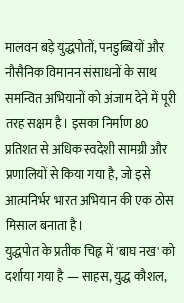मालवन बड़े युद्धपोतों, पनडुब्बियों और नौसैनिक विमानन संसाधनों के साथ समन्वित अभियानों को अंजाम देने में पूरी तरह सक्षम है। इसका निर्माण 80 प्रतिशत से अधिक स्वदेशी सामग्री और प्रणालियों से किया गया है, जो इसे आत्मनिर्भर भारत अभियान की एक ठोस मिसाल बनाता है।
युद्धपोत के प्रतीक चिह्न में 'बाघ नख' को दर्शाया गया है — साहस, युद्ध कौशल,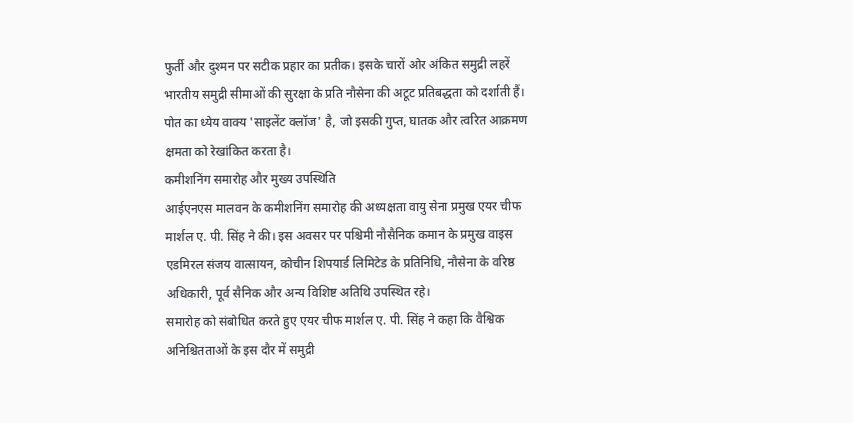फुर्ती और दुश्मन पर सटीक प्रहार का प्रतीक। इसके चारों ओर अंकित समुद्री लहरें भारतीय समुद्री सीमाओं की सुरक्षा के प्रति नौसेना की अटूट प्रतिबद्धता को दर्शाती हैं। पोत का ध्येय वाक्य 'साइलेंट क्लॉज' है, जो इसकी गुप्त, घातक और त्वरित आक्रमण क्षमता को रेखांकित करता है।
कमीशनिंग समारोह और मुख्य उपस्थिति
आईएनएस मालवन के कमीशनिंग समारोह की अध्यक्षता वायु सेना प्रमुख एयर चीफ मार्शल ए. पी. सिंह ने की। इस अवसर पर पश्चिमी नौसैनिक कमान के प्रमुख वाइस एडमिरल संजय वात्सायन, कोचीन शिपयार्ड लिमिटेड के प्रतिनिधि, नौसेना के वरिष्ठ अधिकारी, पूर्व सैनिक और अन्य विशिष्ट अतिथि उपस्थित रहे।
समारोह को संबोधित करते हुए एयर चीफ मार्शल ए. पी. सिंह ने कहा कि वैश्विक अनिश्चितताओं के इस दौर में समुद्री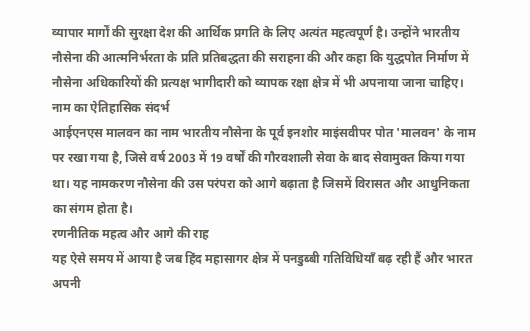व्यापार मार्गों की सुरक्षा देश की आर्थिक प्रगति के लिए अत्यंत महत्वपूर्ण है। उन्होंने भारतीय नौसेना की आत्मनिर्भरता के प्रति प्रतिबद्धता की सराहना की और कहा कि युद्धपोत निर्माण में नौसेना अधिकारियों की प्रत्यक्ष भागीदारी को व्यापक रक्षा क्षेत्र में भी अपनाया जाना चाहिए।
नाम का ऐतिहासिक संदर्भ
आईएनएस मालवन का नाम भारतीय नौसेना के पूर्व इनशोर माइंसवीपर पोत 'मालवन' के नाम पर रखा गया है, जिसे वर्ष 2003 में 19 वर्षों की गौरवशाली सेवा के बाद सेवामुक्त किया गया था। यह नामकरण नौसेना की उस परंपरा को आगे बढ़ाता है जिसमें विरासत और आधुनिकता का संगम होता है।
रणनीतिक महत्व और आगे की राह
यह ऐसे समय में आया है जब हिंद महासागर क्षेत्र में पनडुब्बी गतिविधियाँ बढ़ रही हैं और भारत अपनी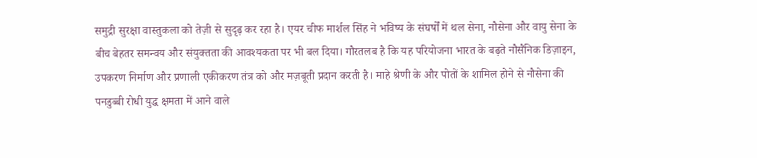समुद्री सुरक्षा वास्तुकला को तेज़ी से सुदृढ़ कर रहा है। एयर चीफ मार्शल सिंह ने भविष्य के संघर्षों में थल सेना, नौसेना और वायु सेना के बीच बेहतर समन्वय और संयुक्तता की आवश्यकता पर भी बल दिया। गौरतलब है कि यह परियोजना भारत के बढ़ते नौसैनिक डिज़ाइन, उपकरण निर्माण और प्रणाली एकीकरण तंत्र को और मज़बूती प्रदान करती है। माहे श्रेणी के और पोतों के शामिल होने से नौसेना की पनडुब्बी रोधी युद्ध क्षमता में आने वाले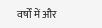वर्षों में और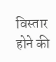विस्तार होने की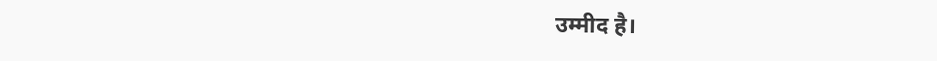उम्मीद है।